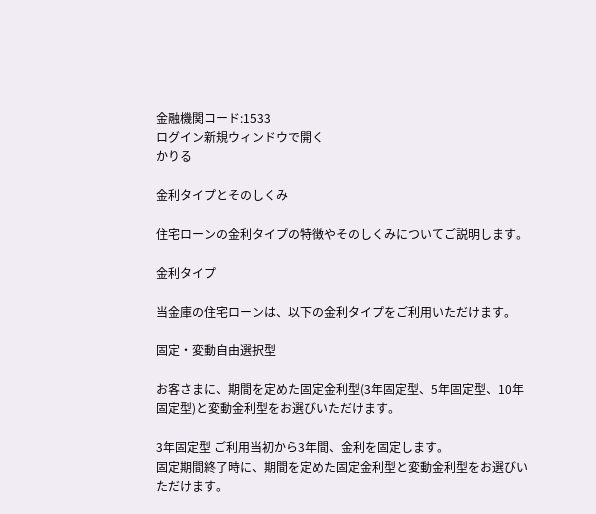金融機関コード:1533
ログイン新規ウィンドウで開く
かりる

金利タイプとそのしくみ

住宅ローンの金利タイプの特徴やそのしくみについてご説明します。

金利タイプ

当金庫の住宅ローンは、以下の金利タイプをご利用いただけます。

固定・変動自由選択型

お客さまに、期間を定めた固定金利型(3年固定型、5年固定型、10年固定型)と変動金利型をお選びいただけます。

3年固定型 ご利用当初から3年間、金利を固定します。
固定期間終了時に、期間を定めた固定金利型と変動金利型をお選びいただけます。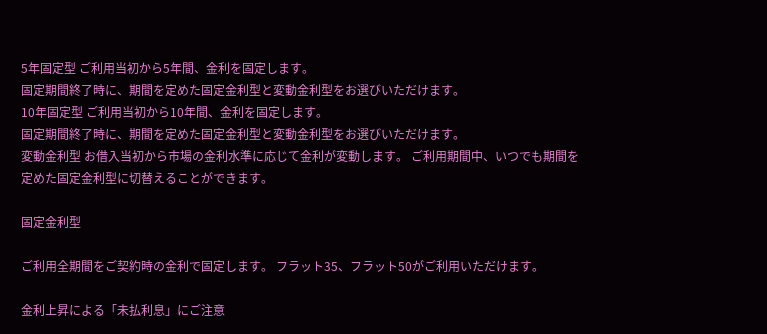5年固定型 ご利用当初から5年間、金利を固定します。
固定期間終了時に、期間を定めた固定金利型と変動金利型をお選びいただけます。
10年固定型 ご利用当初から10年間、金利を固定します。
固定期間終了時に、期間を定めた固定金利型と変動金利型をお選びいただけます。
変動金利型 お借入当初から市場の金利水準に応じて金利が変動します。 ご利用期間中、いつでも期間を定めた固定金利型に切替えることができます。

固定金利型

ご利用全期間をご契約時の金利で固定します。 フラット35、フラット50がご利用いただけます。

金利上昇による「未払利息」にご注意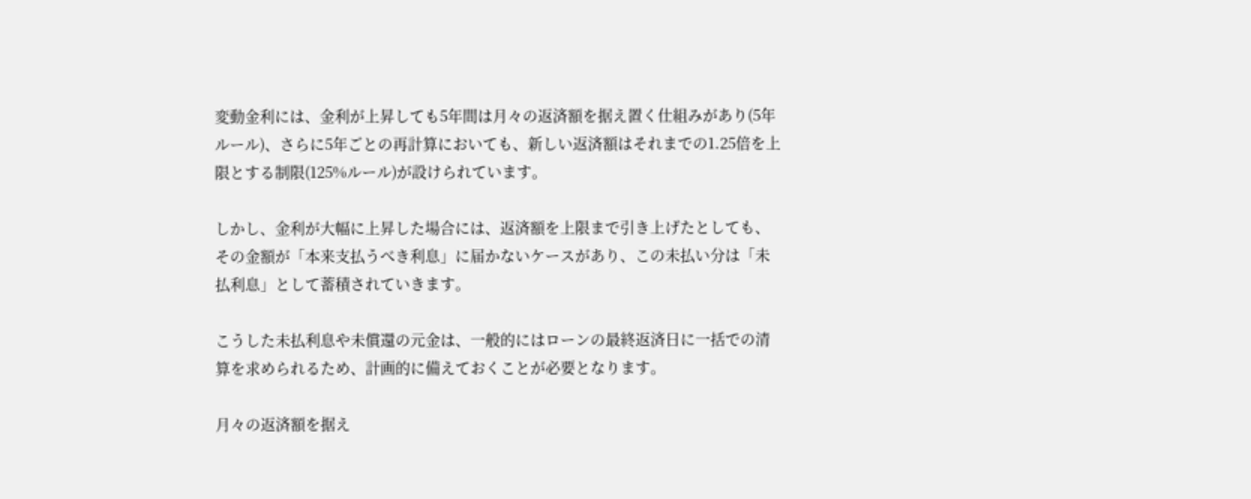変動金利には、金利が上昇しても5年間は月々の返済額を据え置く仕組みがあり(5年ルール)、さらに5年ごとの再計算においても、新しい返済額はそれまでの1.25倍を上限とする制限(125%ルール)が設けられています。

しかし、金利が大幅に上昇した場合には、返済額を上限まで引き上げたとしても、その金額が「本来支払うべき利息」に届かないケースがあり、この未払い分は「未払利息」として蓄積されていきます。

こうした未払利息や未償還の元金は、一般的にはローンの最終返済日に一括での清算を求められるため、計画的に備えておくことが必要となります。

月々の返済額を据え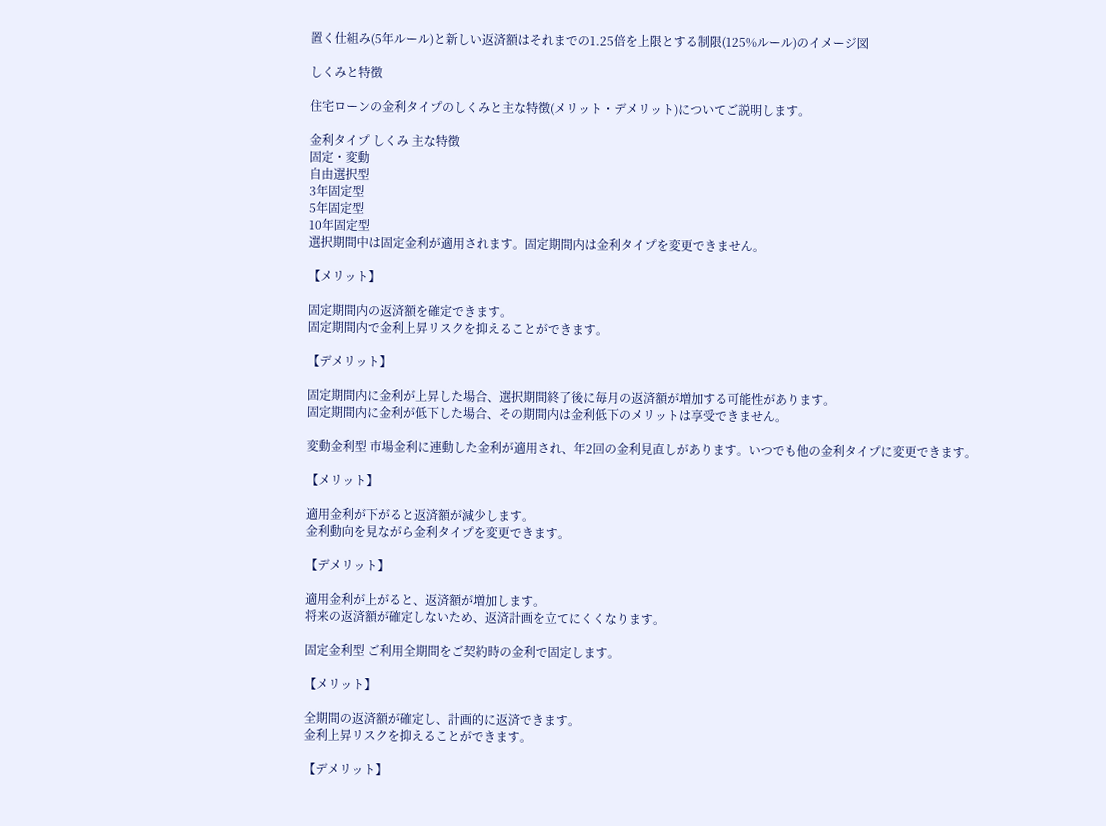置く仕組み(5年ルール)と新しい返済額はそれまでの1.25倍を上限とする制限(125%ルール)のイメージ図

しくみと特徴

住宅ローンの金利タイプのしくみと主な特徴(メリット・デメリット)についてご説明します。

金利タイプ しくみ 主な特徴
固定・変動
自由選択型
3年固定型
5年固定型
10年固定型
選択期間中は固定金利が適用されます。固定期間内は金利タイプを変更できません。

【メリット】

固定期間内の返済額を確定できます。
固定期間内で金利上昇リスクを抑えることができます。

【デメリット】

固定期間内に金利が上昇した場合、選択期間終了後に毎月の返済額が増加する可能性があります。
固定期間内に金利が低下した場合、その期間内は金利低下のメリットは享受できません。

変動金利型 市場金利に連動した金利が適用され、年2回の金利見直しがあります。いつでも他の金利タイプに変更できます。

【メリット】

適用金利が下がると返済額が減少します。
金利動向を見ながら金利タイプを変更できます。

【デメリット】

適用金利が上がると、返済額が増加します。
将来の返済額が確定しないため、返済計画を立てにくくなります。

固定金利型 ご利用全期間をご契約時の金利で固定します。

【メリット】

全期間の返済額が確定し、計画的に返済できます。
金利上昇リスクを抑えることができます。

【デメリット】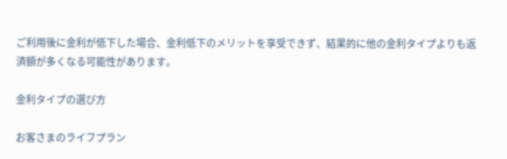ご利用後に金利が低下した場合、金利低下のメリットを享受できず、結果的に他の金利タイプよりも返済額が多くなる可能性があります。

金利タイプの選び方

お客さまのライフプラン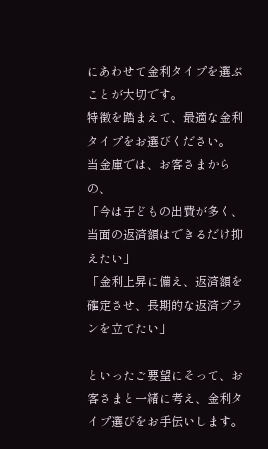にあわせて金利タイプを選ぶことが大切です。
特徴を踏まえて、最適な金利タイプをお選びください。
当金庫では、お客さまからの、
「今は子どもの出費が多く、当面の返済額はできるだけ抑えたい」
「金利上昇に備え、返済額を確定させ、長期的な返済プランを立てたい」

といったご要望にそって、お客さまと一緒に考え、金利タイプ選びをお手伝いします。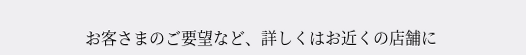お客さまのご要望など、詳しくはお近くの店舗に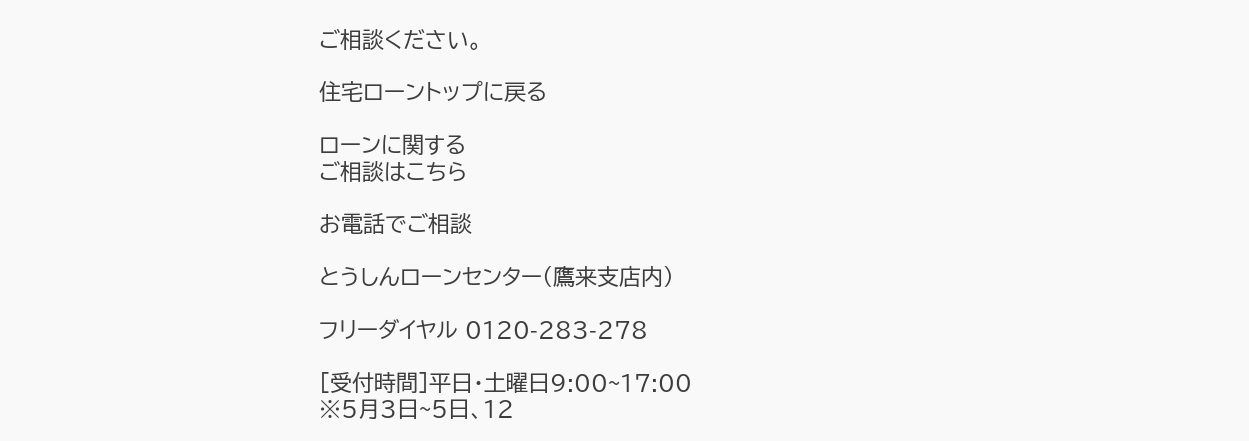ご相談ください。

住宅ローントップに戻る

ローンに関する
ご相談はこちら

お電話でご相談

とうしんローンセンター(鷹来支店内)

フリーダイヤル 0120-283-278

[受付時間]平日・土曜日9:00~17:00
※5月3日~5日、12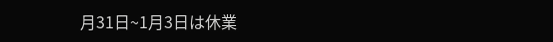月31日~1月3日は休業